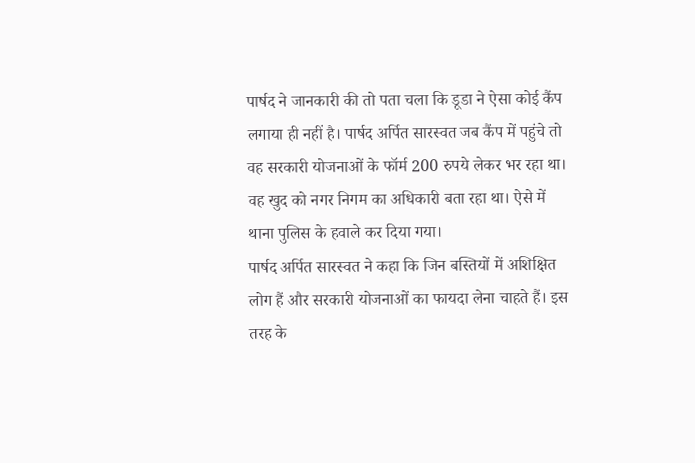पार्षद ने जानकारी की तो पता चला कि डूडा ने ऐसा कोई कैंप लगाया ही नहीं है। पार्षद अर्पित सारस्वत जब कैंप में पहुंचे तो वह सरकारी योजनाओं के फॉर्म 200 रुपये लेकर भर रहा था। वह खुद को नगर निगम का अधिकारी बता रहा था। ऐसे में थाना पुलिस के हवाले कर दिया गया।
पार्षद अर्पित सारस्वत ने कहा कि जिन बस्तियों में अशिक्षित लोग हैं और सरकारी योजनाओं का फायदा लेना चाहते हैं। इस तरह के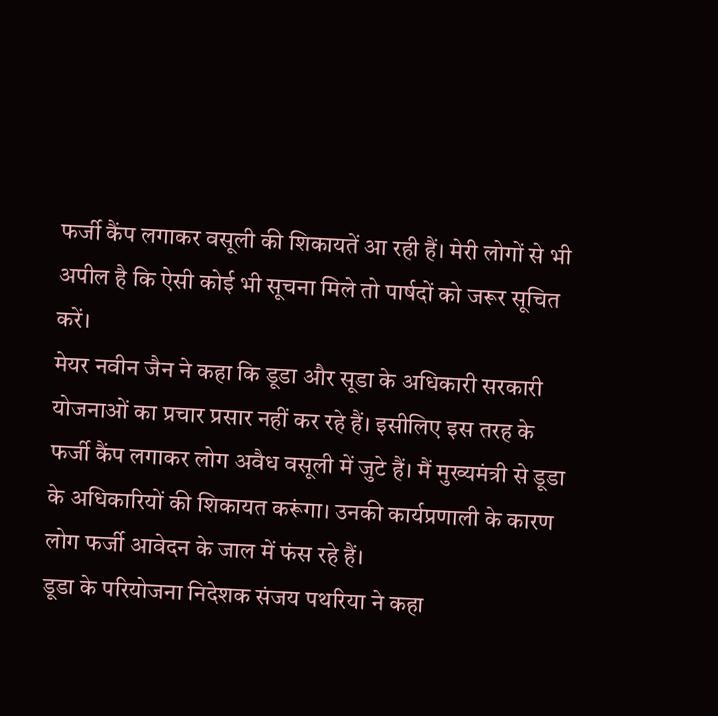फर्जी कैंप लगाकर वसूली की शिकायतें आ रही हैं। मेरी लोगों से भी अपील है कि ऐसी कोई भी सूचना मिले तो पार्षदों को जरूर सूचित करें।
मेयर नवीन जैन ने कहा कि डूडा और सूडा के अधिकारी सरकारी योजनाओं का प्रचार प्रसार नहीं कर रहे हैं। इसीलिए इस तरह के फर्जी कैंप लगाकर लोग अवैध वसूली में जुटे हैं। मैं मुख्यमंत्री से डूडा के अधिकारियों की शिकायत करूंगा। उनकी कार्यप्रणाली के कारण लोग फर्जी आवेदन के जाल में फंस रहे हैं।
डूडा के परियोजना निदेशक संजय पथरिया ने कहा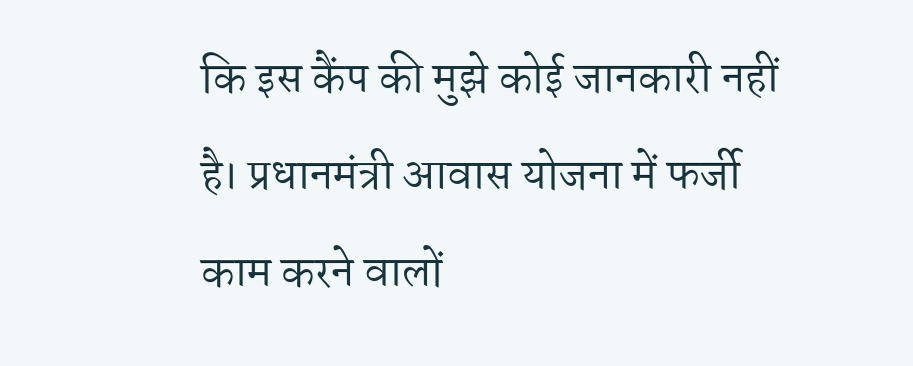कि इस कैंप की मुझे कोई जानकारी नहीं है। प्रधानमंत्री आवास योजना में फर्जी काम करने वालों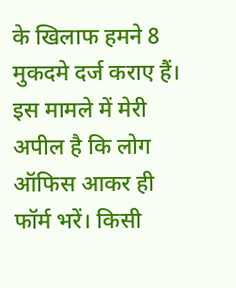के खिलाफ हमने 8 मुकदमे दर्ज कराए हैं। इस मामले में मेरी अपील है कि लोग ऑफिस आकर ही फॉर्म भरें। किसी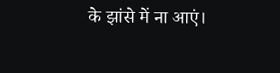के झांसे में ना आएं।